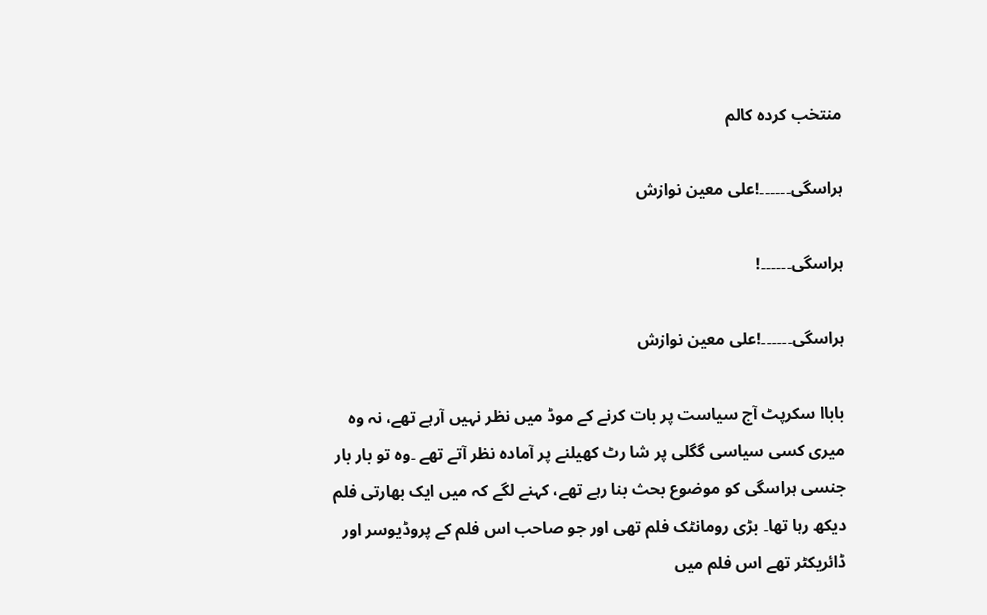منتخب کردہ کالم

ہراسگی۔۔۔۔۔۔!علی معین نوازش

ہراسگی۔۔۔۔۔۔!

ہراسگی۔۔۔۔۔۔!علی معین نوازش

باباا سکرپٹ آج سیاست پر بات کرنے کے موڈ میں نظر نہیں آرہے تھے، نہ وہ میری کسی سیاسی گگلی پر شا رٹ کھیلنے پر آمادہ نظر آتے تھے ۔وہ تو بار بار جنسی ہراسگی کو موضوع بحث بنا رہے تھے، کہنے لگے کہ میں ایک بھارتی فلم دیکھ رہا تھا۔ بڑی رومانٹک فلم تھی اور جو صاحب اس فلم کے پروڈیوسر اور ڈائریکٹر تھے اس فلم میں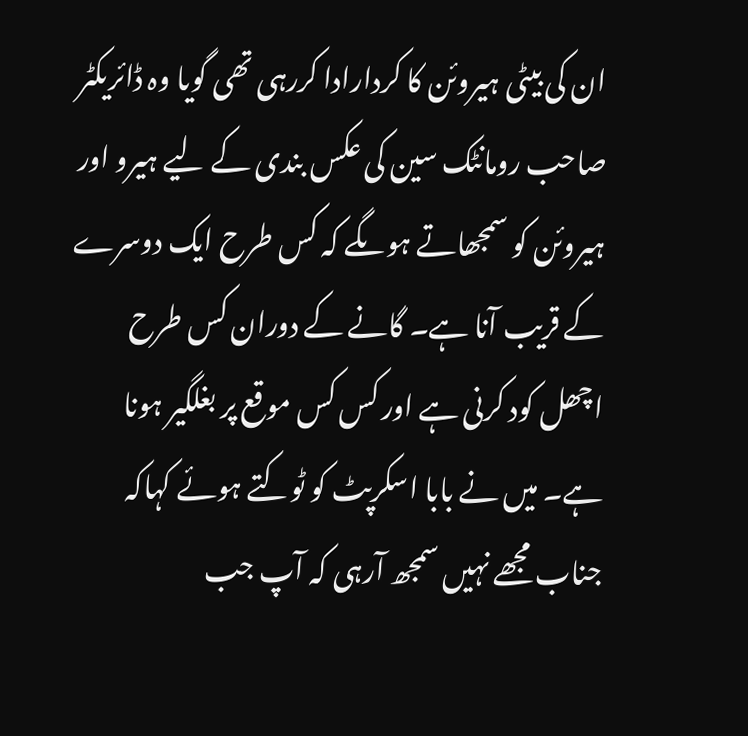ان کی بیٹی ہیروئن کا کردارادا کررہی تھی گویا وہ ڈائریکٹر صاحب رومانٹک سین کی عکس بندی کے لیے ہیرو اور ہیروئن کو سمجھاتے ہوںگے کہ کس طرح ایک دوسرے کے قریب آنا ہے۔ گانے کے دوران کس طرح اچھل کود کرنی ہے اور کس کس موقع پر بغلگیر ہونا ہے۔ میں نے بابا اسکرپٹ کو ٹوکتے ہوئے کہاکہ جناب مجھے نہیں سمجھ آرہی کہ آپ جب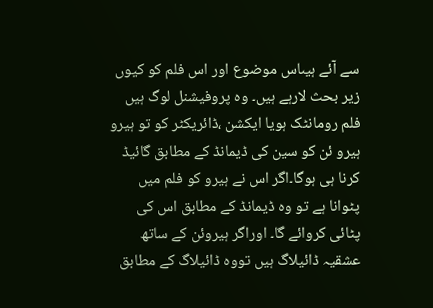سے آئے ہیںاس موضوع اور اس فلم کو کیوں زیر بحث لارہے ہیں۔ وہ پروفیشنل لوگ ہیں فلم رومانٹک ہویا ایکشن ،ڈائریکٹر کو تو ہیرو ہیرو ئن کو سین کی ڈیمانڈ کے مطابق گائیڈ کرنا ہی ہوگا۔اگر اس نے ہیرو کو فلم میں پٹوانا ہے تو وہ ڈیمانڈ کے مطابق اس کی پٹائی کروائے گا۔ اوراگر ہیروئن کے ساتھ عشقیہ ڈائیلاگ ہیں تووہ ڈائیلاگ کے مطابق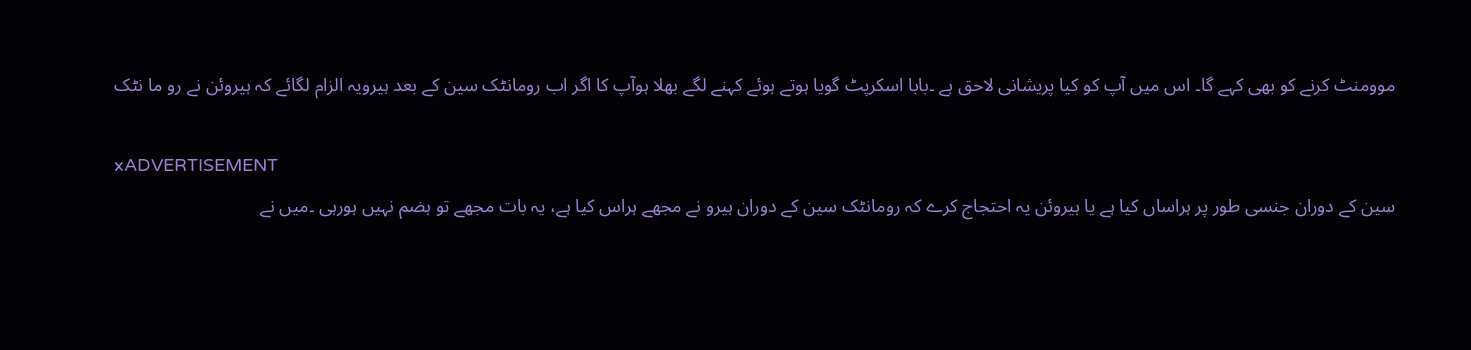موومنٹ کرنے کو بھی کہے گا۔ اس میں آپ کو کیا پریشانی لاحق ہے ۔بابا اسکرپٹ گویا ہوتے ہوئے کہنے لگے بھلا ہوآپ کا اگر اب رومانٹک سین کے بعد ہیرویہ الزام لگائے کہ ہیروئن نے رو ما نٹک

xADVERTISEMENT
سین کے دوران جنسی طور پر ہراساں کیا ہے یا ہیروئن یہ احتجاج کرے کہ رومانٹک سین کے دوران ہیرو نے مجھے ہراس کیا ہے، یہ بات مجھے تو ہضم نہیں ہورہی ۔میں نے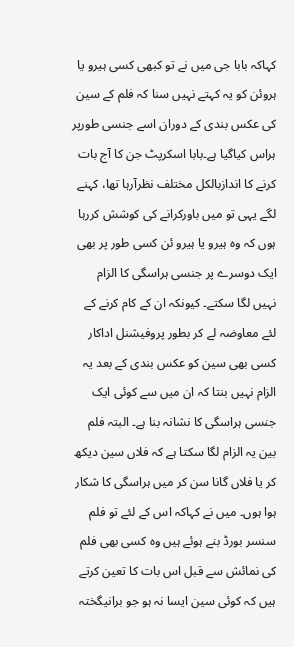کہاکہ بابا جی میں نے تو کبھی کسی ہیرو یا ہروئن کو یہ کہتے نہیں سنا کہ فلم کے سین کی عکس بندی کے دوران اسے جنسی طورپر ہراس کیاگیا ہے۔بابا اسکرپٹ جن کا آج بات کرنے کا اندازبالکل مختلف نظرآرہا تھا، کہنے لگے یہی تو میں باورکرانے کی کوشش کررہا ہوں کہ وہ ہیرو یا ہیرو ئن کسی طور پر بھی ایک دوسرے پر جنسی ہراسگی کا الزام نہیں لگا سکتے۔ کیونکہ ان کے کام کرنے کے لئے معاوضہ لے کر بطور پروفیشنل اداکار کسی بھی سین کو عکس بندی کے بعد یہ الزام نہیں بنتا کہ ان میں سے کوئی ایک جنسی ہراسگی کا نشانہ بنا ہے۔ البتہ فلم بین یہ الزام لگا سکتا ہے کہ فلاں سین دیکھ کر یا فلاں گانا سن کر میں ہراسگی کا شکار ہوا ہوں۔ میں نے کہاکہ اس کے لئے تو فلم سنسر بورڈ بنے ہوئے ہیں وہ کسی بھی فلم کی نمائش سے قبل اس بات کا تعین کرتے ہیں کہ کوئی سین ایسا نہ ہو جو برانیگختہ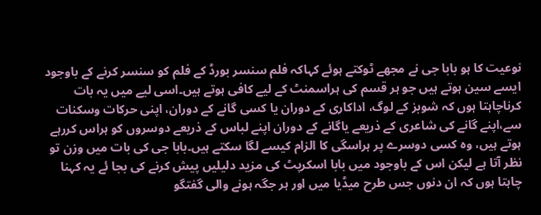نوعیت کا ہو بابا جی نے مجھے ٹوکتے ہوئے کہاکہ فلم سنسر بورڈ کے فلم کو سنسر کرنے کے باوجود ایسے سین ہوتے ہیں جو ہر قسم کی ہراسمنٹ کے لیے کافی ہوتے ہیں۔اسی لیے میں یہ بات کرناچاہتا ہوں کہ شوبز کے لوگ، اداکاری کے دوران یا کسی گانے کے دوران، اپنی حرکات وسکنات سے،اپنے گانے کی شاعری کے ذریعے یاگانے کے دوران اپنے لباس کے ذریعے دوسروں کو ہراس کررہے ہوتے ہیں، وہ کسی دوسرے پر ہراسگی کا الزام کیسے لگا سکتے ہیں۔بابا جی کی بات میں وزن تو نظر آتا ہے لیکن اس کے باوجود میں بابا اسکرپٹ کی مزید دلیلیں پیش کرنے کی بجا ئے یہ کہنا چاہتا ہوں کہ ان دنوں جس طرح میڈیا میں اور ہر جگہ ہونے والی گفتگو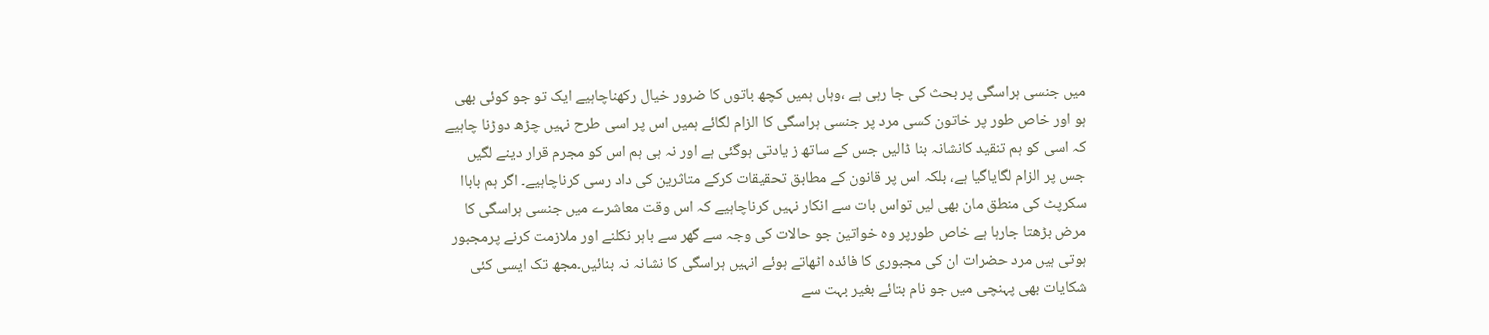میں جنسی ہراسگی پر بحث کی جا رہی ہے ،وہاں ہمیں کچھ باتوں کا ضرور خیال رکھناچاہیے ایک تو جو کوئی بھی ہو اور خاص طور پر خاتون کسی مرد پر جنسی ہراسگی کا الزام لگائے ہمیں اس پر اسی طرح نہیں چڑھ دوڑنا چاہیے کہ اسی کو ہم تنقید کانشانہ بنا ڈالیں جس کے ساتھ ز یادتی ہوگئی ہے اور نہ ہی ہم اس کو مجرم قرار دینے لگیں جس پر الزام لگایاگیا ہے، بلکہ اس پر قانون کے مطابق تحقیقات کرکے متاثرین کی داد رسی کرناچاہیے۔ اگر ہم باباا سکرپٹ کی منطق مان بھی لیں تواس بات سے انکار نہیں کرناچاہیے کہ اس وقت معاشرے میں جنسی ہراسگی کا مرض بڑھتا جارہا ہے خاص طورپر وہ خواتین جو حالات کی وجہ سے گھر سے باہر نکلنے اور ملازمت کرنے پرمجبور ہوتی ہیں مرد حضرات ان کی مجبوری کا فائدہ اٹھاتے ہوئے انہیں ہراسگی کا نشانہ نہ بنائیں۔مجھ تک ایسی کئی شکایات بھی پہنچی میں جو نام بتائے بغیر بہت سے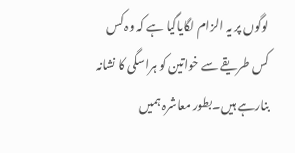لوگوں پر یہ الزام لگایاگیا ہے کہ وہ کس کس طریقے سے خواتین کو ہراسگی کا نشانہ بنارہے ہیں۔بطور معاشرہ ہمیں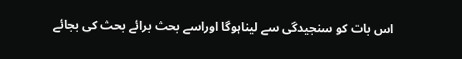اس بات کو سنجیدگی سے لیناہوگا اوراسے بحث برائے بحث کی بجائے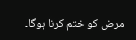مرض کو ختم کرنا ہوگا۔